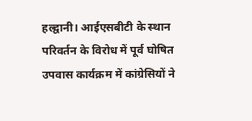हल्द्वानी। आईएसबीटी के स्थान परिवर्तन के विरोध में पूर्व घोषित उपवास कार्यक्रम में कांग्रेसियों ने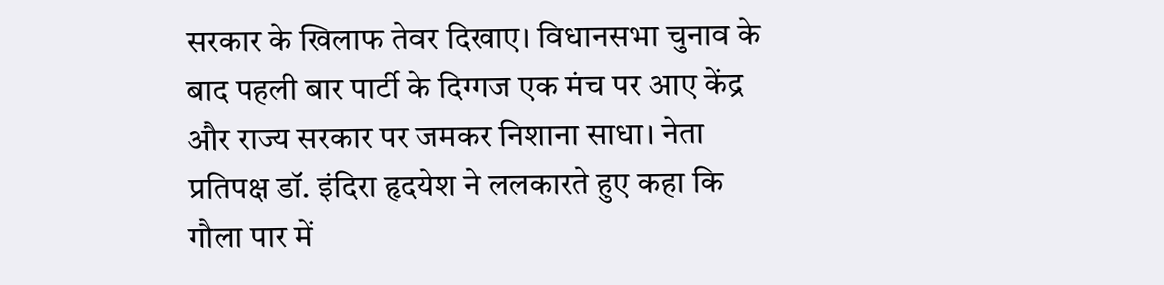सरकार के खिलाफ तेवर दिखाए। विधानसभा चुनाव के बाद पहली बार पार्टी के दिग्गज एक मंच पर आए केंद्र और राज्य सरकार पर जमकर निशाना साधा। नेता प्रतिपक्ष डॉ. इंदिरा हृदयेश ने ललकारते हुए कहा कि गौला पार में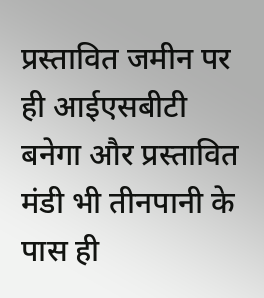प्रस्तावित जमीन पर ही आईएसबीटी बनेगा और प्रस्तावित मंडी भी तीनपानी के पास ही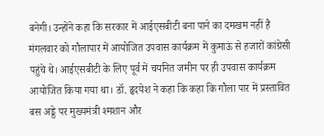बनेगी। उन्होंने कहा कि सरकार में आईएसबीटी बना पाने का दमखम नहीं है
मंगलवार को गौलापार में आयोजित उपवास कार्यक्रम में कुमाऊं से हजारों कांग्रेसी पहुंचे थे। आईएसबीटी के लिए पूर्व में चयनित जमीन पर ही उपवास कार्यक्रम आयोजित किया गया था। डॉ. हृदयेश ने कहा कि कहा कि गौला पार में प्रस्तावित बस अड्डे पर मुख्यमंत्री श्मशान और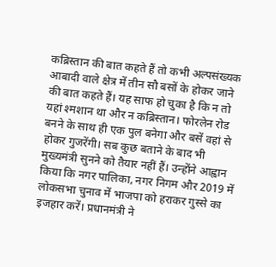कब्रिस्तान की बात कहते हैं तो कभी अल्पसंख्यक आबादी वाले क्षेत्र में तीन सौ बसों के होकर जाने की बात कहते हैं। यह साफ हो चुका है कि न तो यहां श्मशान था और न कब्रिस्तान। फोरलेन रोड बनने के साथ ही एक पुल बनेगा और बसें वहां से होकर गुजरेंगी। सब कुछ बताने के बाद भी मुख्यमंत्री सुनने को तैयार नहीं हैं। उन्होंने आह्वान किया कि नगर पालिका, नगर निगम और 2019 में लोकसभा चुनाव में भाजपा को हराकर गुस्से का इजहार करें। प्रधानमंत्री ने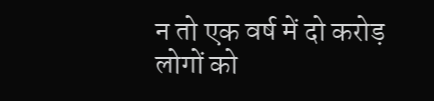न तो एक वर्ष में दो करोड़ लोगों को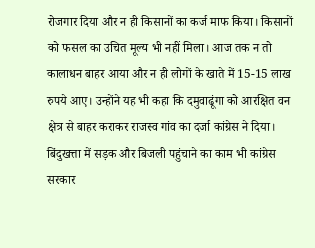रोजगार दिया और न ही किसानों का कर्ज माफ किया। किसानों को फसल का उचित मूल्य भी नहीं मिला। आज तक न तो कालाधन बाहर आया और न ही लोगों के खाते में 15-15 लाख रुपये आए। उन्होंने यह भी कहा कि दमुवाढूंगा को आरक्षित वन क्षेत्र से बाहर कराकर राजस्व गांव का दर्जा कांग्रेस ने दिया। बिंदुखत्ता में सड़क और बिजली पहुंचाने का काम भी कांग्रेस सरकार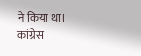ने किया था।
कांग्रेस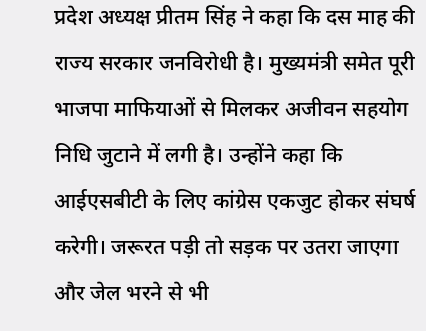प्रदेश अध्यक्ष प्रीतम सिंह ने कहा कि दस माह की राज्य सरकार जनविरोधी है। मुख्यमंत्री समेत पूरी भाजपा माफियाओं से मिलकर अजीवन सहयोग निधि जुटाने में लगी है। उन्होंने कहा कि आईएसबीटी के लिए कांग्रेस एकजुट होकर संघर्ष करेगी। जरूरत पड़ी तो सड़क पर उतरा जाएगा और जेल भरने से भी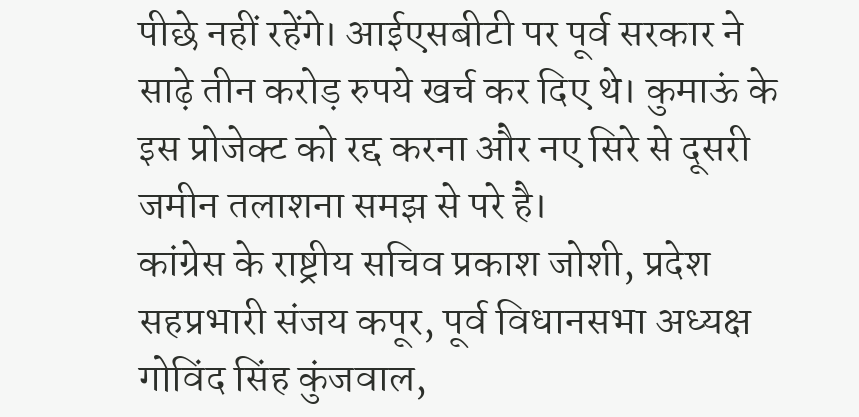पीछे नहीं रहेंगे। आईएसबीटी पर पूर्व सरकार ने साढ़े तीन करोड़ रुपये खर्च कर दिए थे। कुमाऊं के इस प्रोजेक्ट को रद्द करना और नए सिरे से दूसरी जमीन तलाशना समझ से परे है।
कांग्रेस के राष्ट्रीय सचिव प्रकाश जोशी, प्रदेश सहप्रभारी संजय कपूर, पूर्व विधानसभा अध्यक्ष गोविंद सिंह कुंजवाल,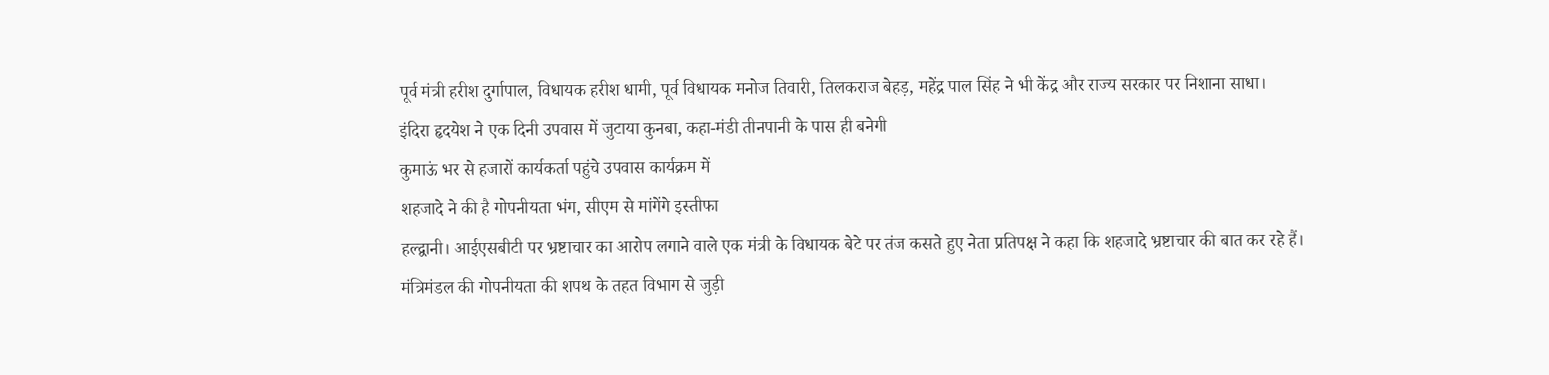पूर्व मंत्री हरीश दुर्गापाल, विधायक हरीश धामी, पूर्व विधायक मनोज तिवारी, तिलकराज बेहड़, महेंद्र पाल सिंह ने भी केंद्र और राज्य सरकार पर निशाना साधा।
इंदिरा हृदयेश ने एक दिनी उपवास में जुटाया कुनबा, कहा-मंडी तीनपानी के पास ही बनेगी
कुमाऊं भर से हजारों कार्यकर्ता पहुंचे उपवास कार्यक्रम में
शहजादे ने की है गोपनीयता भंग, सीएम से मांगेंगे इस्तीफा
हल्द्वानी। आईएसबीटी पर भ्रष्टाचार का आरोप लगाने वाले एक मंत्री के विधायक बेटे पर तंज कसते हुए नेता प्रतिपक्ष ने कहा कि शहजादे भ्रष्टाचार की बात कर रहे हैं। मंत्रिमंडल की गोपनीयता की शपथ के तहत विभाग से जुड़ी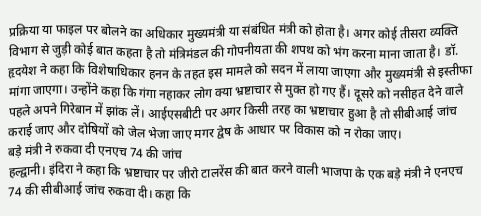प्रक्रिया या फाइल पर बोलने का अधिकार मुख्यमंत्री या संबंधित मंत्री को होता है। अगर कोई तीसरा व्यक्ति विभाग से जुड़ी कोई बात कहता है तो मंत्रिमंडल की गोपनीयता की शपथ को भंग करना माना जाता है। डॉ. हृदयेश ने कहा कि विशेषाधिकार हनन के तहत इस मामले को सदन में लाया जाएगा और मुख्यमंत्री से इस्तीफा मांगा जाएगा। उन्होंने कहा कि गंगा नहाकर लोग क्या भ्रष्टाचार से मुक्त हो गए हैं। दूसरे को नसीहत देने वाले पहले अपने गिरेबान में झांक लें। आईएसबीटी पर अगर किसी तरह का भ्रष्टाचार हुआ है तो सीबीआई जांच कराई जाए और दोषियों को जेल भेजा जाए मगर द्वेष के आधार पर विकास को न रोका जाए।
बड़े मंत्री ने रुकवा दी एनएच 74 की जांच
हल्द्वानी। इंदिरा ने कहा कि भ्रष्टाचार पर जीरो टालरेंस की बात करने वाली भाजपा के एक बड़े मंत्री ने एनएच 74 की सीबीआई जांच रुकवा दी। कहा कि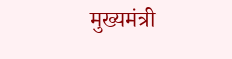मुख्यमंत्री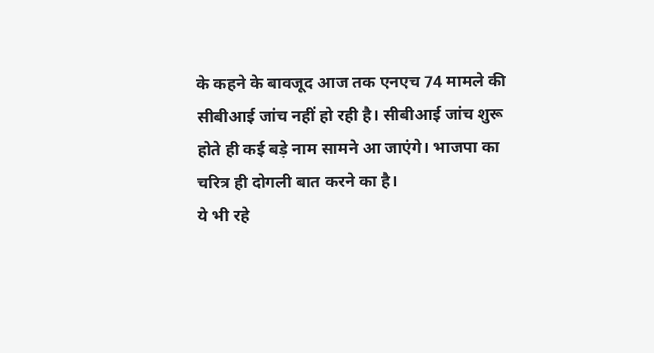के कहने के बावजूद आज तक एनएच 74 मामले की सीबीआई जांच नहीं हो रही है। सीबीआई जांच शुरू होते ही कई बड़े नाम सामने आ जाएंगे। भाजपा का चरित्र ही दोगली बात करने का है।
ये भी रहे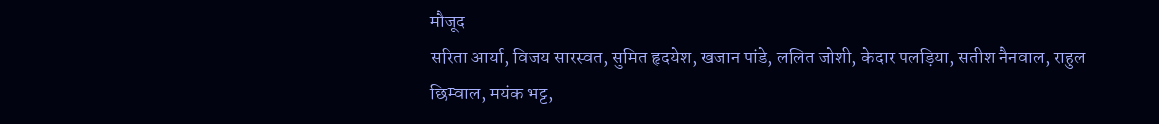मौजूद
सरिता आर्या, विजय सारस्वत, सुमित हृदयेश, खजान पांडे, ललित जोशी, केदार पलड़िया, सतीश नैनवाल, राहुल छिम्वाल, मयंक भट्ट,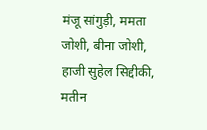मंजू सांगुड़ी, ममता जोशी, बीना जोशी, हाजी सुहेल सिद्दीकी, मतीन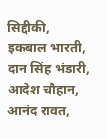सिद्दीकी, इकबाल भारती, दान सिंह भंडारी, आदेश चौहान, आनंद रावत,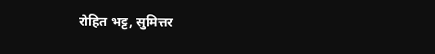रोहित भट्ट, सुमित्तर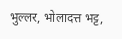भुल्लर, भोलादत्त भट्ट,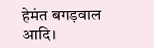हेमंत बगड़वाल आदि।